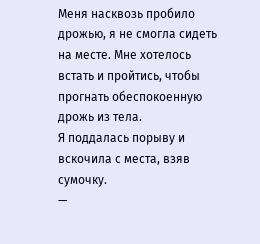Меня насквозь пробило дрожью, я не смогла сидеть на месте. Мне хотелось встать и пройтись, чтобы прогнать обеспокоенную дрожь из тела.
Я поддалась порыву и вскочила с места, взяв сумочку.
—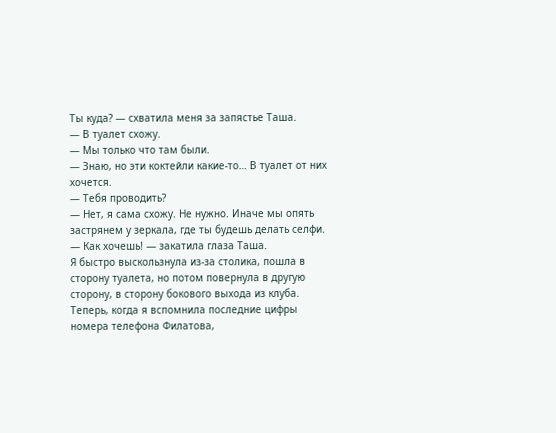Ты куда? — схватила меня за запястье Таша.
— В туалет схожу.
— Мы только что там были.
— Знаю, но эти коктейли какие-то… В туалет от них хочется.
— Тебя проводить?
— Нет, я сама схожу. Не нужно. Иначе мы опять застрянем у зеркала, где ты будешь делать селфи.
— Как хочешь! — закатила глаза Таша.
Я быстро выскользнула из-за столика, пошла в сторону туалета, но потом повернула в другую сторону, в сторону бокового выхода из клуба.
Теперь, когда я вспомнила последние цифры номера телефона Филатова,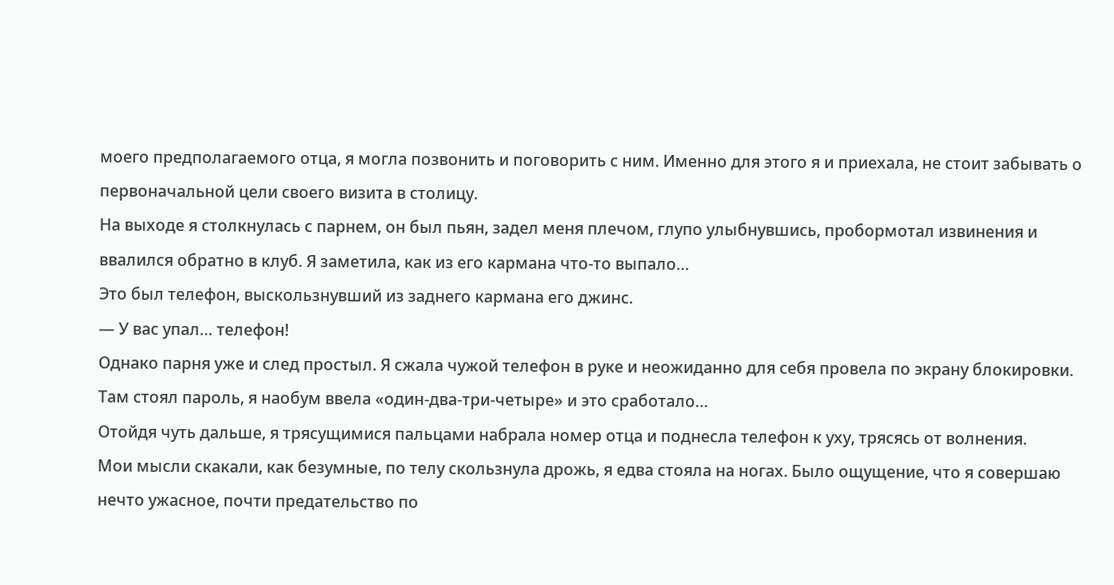моего предполагаемого отца, я могла позвонить и поговорить с ним. Именно для этого я и приехала, не стоит забывать о первоначальной цели своего визита в столицу.
На выходе я столкнулась с парнем, он был пьян, задел меня плечом, глупо улыбнувшись, пробормотал извинения и ввалился обратно в клуб. Я заметила, как из его кармана что-то выпало…
Это был телефон, выскользнувший из заднего кармана его джинс.
— У вас упал… телефон!
Однако парня уже и след простыл. Я сжала чужой телефон в руке и неожиданно для себя провела по экрану блокировки. Там стоял пароль, я наобум ввела «один-два-три-четыре» и это сработало…
Отойдя чуть дальше, я трясущимися пальцами набрала номер отца и поднесла телефон к уху, трясясь от волнения.
Мои мысли скакали, как безумные, по телу скользнула дрожь, я едва стояла на ногах. Было ощущение, что я совершаю нечто ужасное, почти предательство по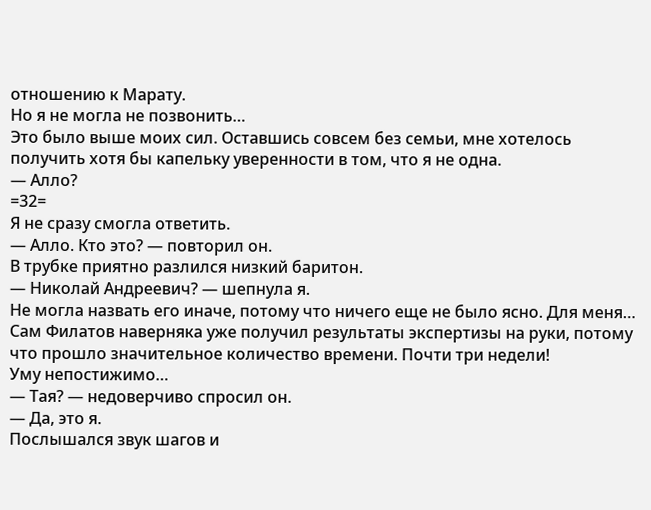отношению к Марату.
Но я не могла не позвонить…
Это было выше моих сил. Оставшись совсем без семьи, мне хотелось получить хотя бы капельку уверенности в том, что я не одна.
— Алло?
=32=
Я не сразу смогла ответить.
— Алло. Кто это? — повторил он.
В трубке приятно разлился низкий баритон.
— Николай Андреевич? — шепнула я.
Не могла назвать его иначе, потому что ничего еще не было ясно. Для меня…
Сам Филатов наверняка уже получил результаты экспертизы на руки, потому что прошло значительное количество времени. Почти три недели!
Уму непостижимо…
— Тая? — недоверчиво спросил он.
— Да, это я.
Послышался звук шагов и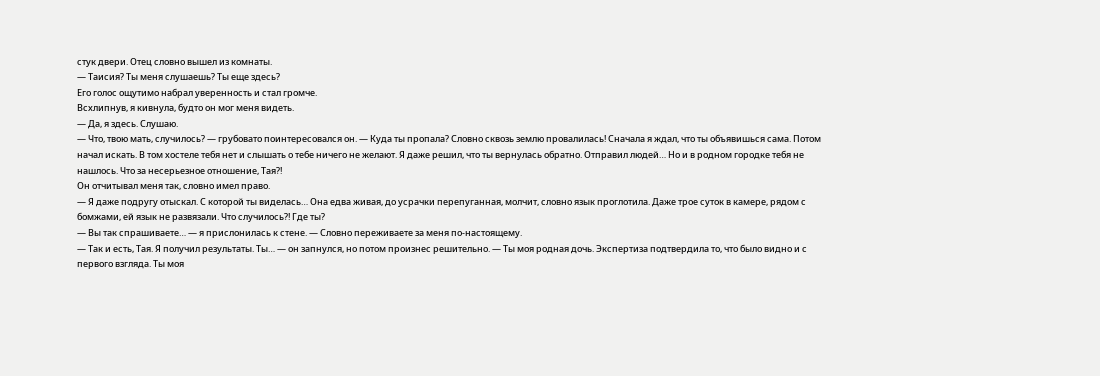стук двери. Отец словно вышел из комнаты.
— Таисия? Ты меня слушаешь? Ты еще здесь?
Его голос ощутимо набрал уверенность и стал громче.
Всхлипнув, я кивнула, будто он мог меня видеть.
— Да, я здесь. Слушаю.
— Что, твою мать, случилось? — грубовато поинтересовался он. — Куда ты пропала? Словно сквозь землю провалилась! Сначала я ждал, что ты объявишься сама. Потом начал искать. В том хостеле тебя нет и слышать о тебе ничего не желают. Я даже решил, что ты вернулась обратно. Отправил людей… Но и в родном городке тебя не нашлось. Что за несерьезное отношение, Тая?!
Он отчитывал меня так, словно имел право.
— Я даже подругу отыскал. С которой ты виделась… Она едва живая, до усрачки перепуганная, молчит, словно язык проглотила. Даже трое суток в камере, рядом с бомжами, ей язык не развязали. Что случилось?! Где ты?
— Вы так спрашиваете… — я прислонилась к стене. — Словно переживаете за меня по-настоящему.
— Так и есть, Тая. Я получил результаты. Ты… — он запнулся, но потом произнес решительно. — Ты моя родная дочь. Экспертиза подтвердила то, что было видно и с первого взгляда. Ты моя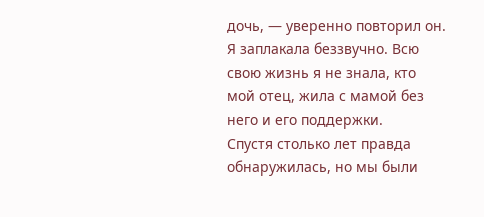дочь, — уверенно повторил он.
Я заплакала беззвучно. Всю свою жизнь я не знала, кто мой отец, жила с мамой без него и его поддержки.
Спустя столько лет правда обнаружилась, но мы были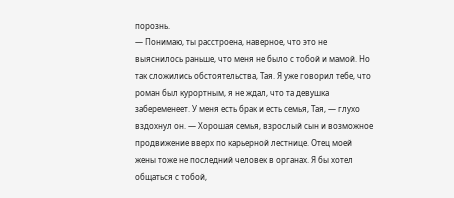порознь.
— Понимаю, ты расстроена, наверное, что это не выяснилось раньше, что меня не было с тобой и мамой. Но так сложились обстоятельства, Тая. Я уже говорил тебе, что роман был курортным, я не ждал, что та девушка забеременеет. У меня есть брак и есть семья, Тая, — глухо вздохнул он. — Хорошая семья, взрослый сын и возможное продвижение вверх по карьерной лестнице. Отец моей жены тоже не последний человек в органах. Я бы хотел общаться с тобой,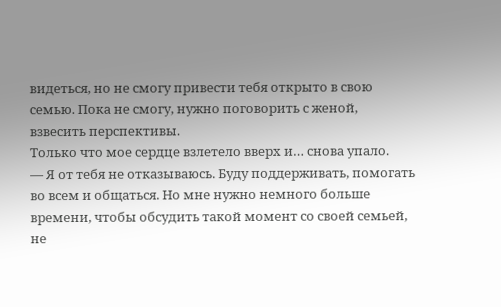видеться, но не смогу привести тебя открыто в свою семью. Пока не смогу, нужно поговорить с женой, взвесить перспективы.
Только что мое сердце взлетело вверх и… снова упало.
— Я от тебя не отказываюсь. Буду поддерживать, помогать во всем и общаться. Но мне нужно немного больше времени, чтобы обсудить такой момент со своей семьей, не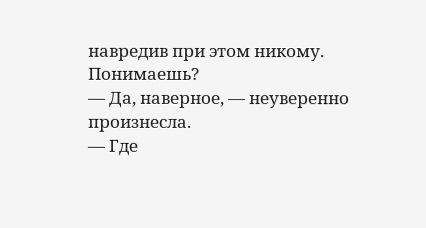навредив при этом никому. Понимаешь?
— Да, наверное, — неуверенно произнесла.
— Где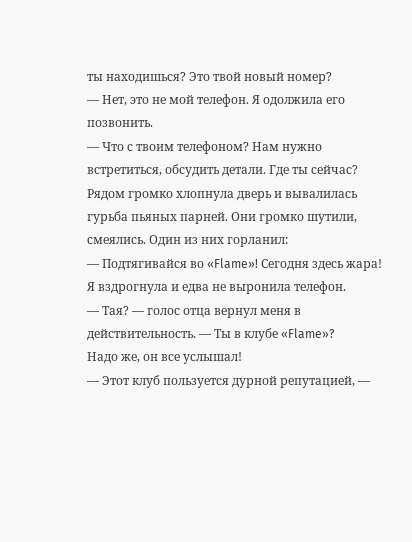ты находишься? Это твой новый номер?
— Нет, это не мой телефон. Я одолжила его позвонить.
— Что с твоим телефоном? Нам нужно встретиться, обсудить детали. Где ты сейчас?
Рядом громко хлопнула дверь и вывалилась гурьба пьяных парней. Они громко шутили, смеялись. Один из них горланил:
— Подтягивайся во «Flame»! Сегодня здесь жара!
Я вздрогнула и едва не выронила телефон.
— Тая? — голос отца вернул меня в действительность. — Ты в клубе «Flame»?
Надо же, он все услышал!
— Этот клуб пользуется дурной репутацией, —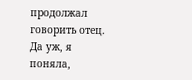продолжал говорить отец.
Да уж, я поняла,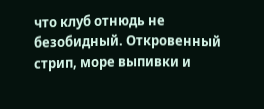что клуб отнюдь не безобидный. Откровенный стрип, море выпивки и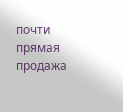почти прямая продажа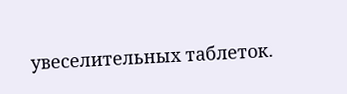увеселительных таблеток.